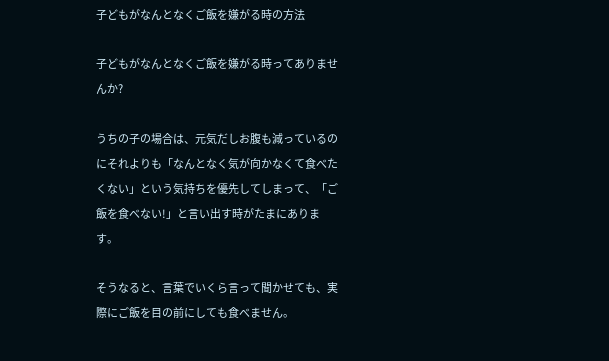子どもがなんとなくご飯を嫌がる時の方法

子どもがなんとなくご飯を嫌がる時ってありませんか?

うちの子の場合は、元気だしお腹も減っているのにそれよりも「なんとなく気が向かなくて食べたくない」という気持ちを優先してしまって、「ご飯を食べない!」と言い出す時がたまにあります。

そうなると、言葉でいくら言って聞かせても、実際にご飯を目の前にしても食べません。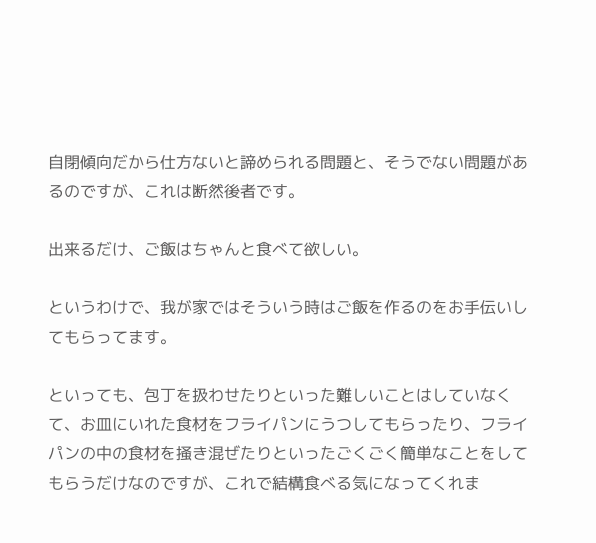自閉傾向だから仕方ないと諦められる問題と、そうでない問題があるのですが、これは断然後者です。

出来るだけ、ご飯はちゃんと食べて欲しい。

というわけで、我が家ではそういう時はご飯を作るのをお手伝いしてもらってます。

といっても、包丁を扱わせたりといった難しいことはしていなくて、お皿にいれた食材をフライパンにうつしてもらったり、フライパンの中の食材を掻き混ぜたりといったごくごく簡単なことをしてもらうだけなのですが、これで結構食べる気になってくれま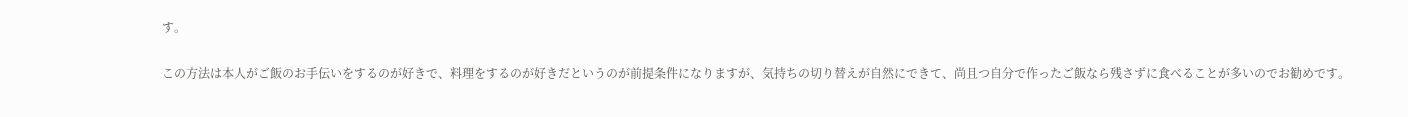す。

この方法は本人がご飯のお手伝いをするのが好きで、料理をするのが好きだというのが前提条件になりますが、気持ちの切り替えが自然にできて、尚且つ自分で作ったご飯なら残さずに食べることが多いのでお勧めです。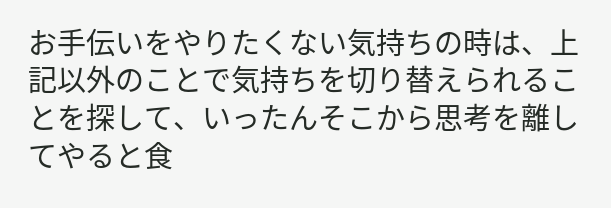お手伝いをやりたくない気持ちの時は、上記以外のことで気持ちを切り替えられることを探して、いったんそこから思考を離してやると食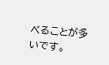べることが多いです。